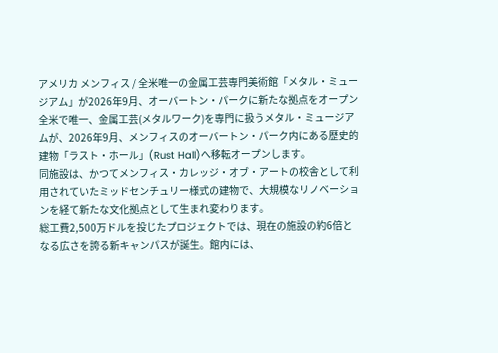アメリカ メンフィス / 全米唯一の金属工芸専門美術館「メタル・ミュージアム」が2026年9月、オーバートン・パークに新たな拠点をオープン
全米で唯一、金属工芸(メタルワーク)を専門に扱うメタル・ミュージアムが、2026年9月、メンフィスのオーバートン・パーク内にある歴史的建物「ラスト・ホール」(Rust Hall)へ移転オープンします。
同施設は、かつてメンフィス・カレッジ・オブ・アートの校舎として利用されていたミッドセンチュリー様式の建物で、大規模なリノベーションを経て新たな文化拠点として生まれ変わります。
総工費2,500万ドルを投じたプロジェクトでは、現在の施設の約6倍となる広さを誇る新キャンパスが誕生。館内には、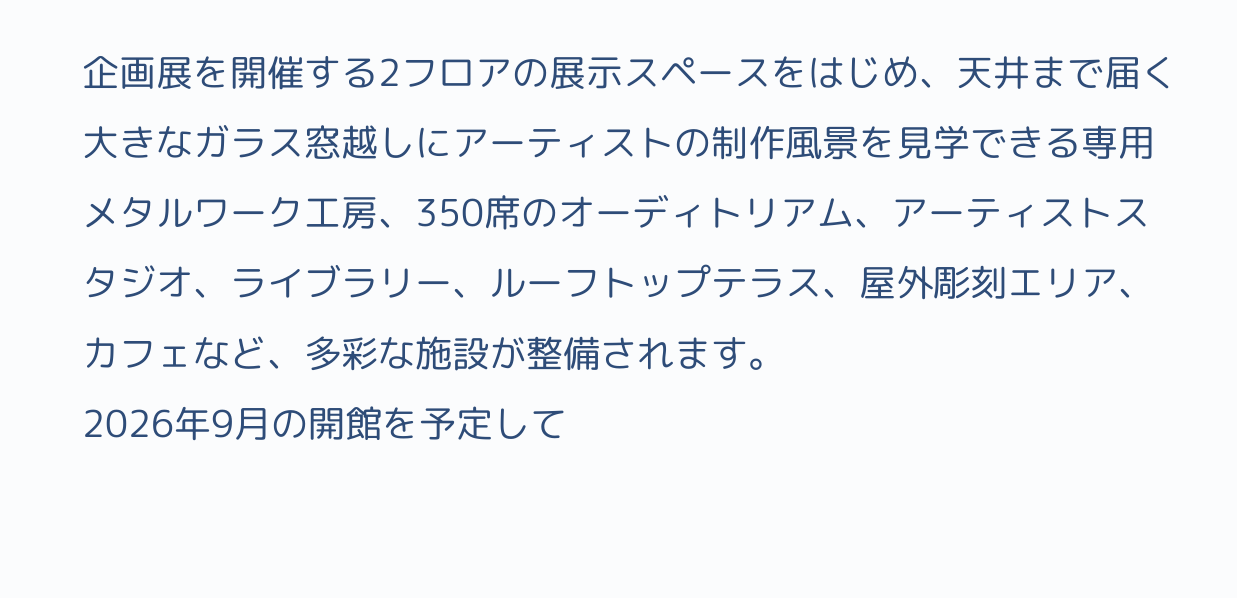企画展を開催する2フロアの展示スペースをはじめ、天井まで届く大きなガラス窓越しにアーティストの制作風景を見学できる専用メタルワーク工房、350席のオーディトリアム、アーティストスタジオ、ライブラリー、ルーフトップテラス、屋外彫刻エリア、カフェなど、多彩な施設が整備されます。
2026年9月の開館を予定して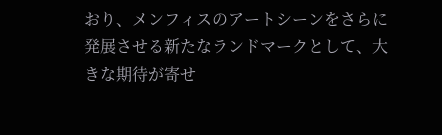おり、メンフィスのアートシーンをさらに発展させる新たなランドマークとして、大きな期待が寄せ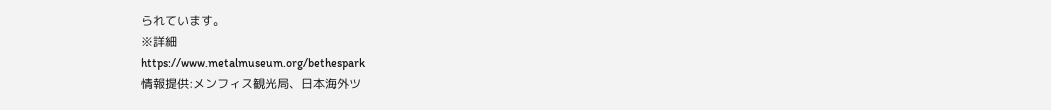られています。
※詳細
https://www.metalmuseum.org/bethespark
情報提供:メンフィス観光局、日本海外ツ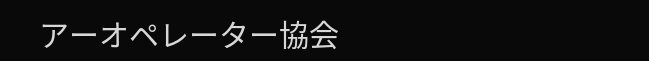アーオペレーター協会